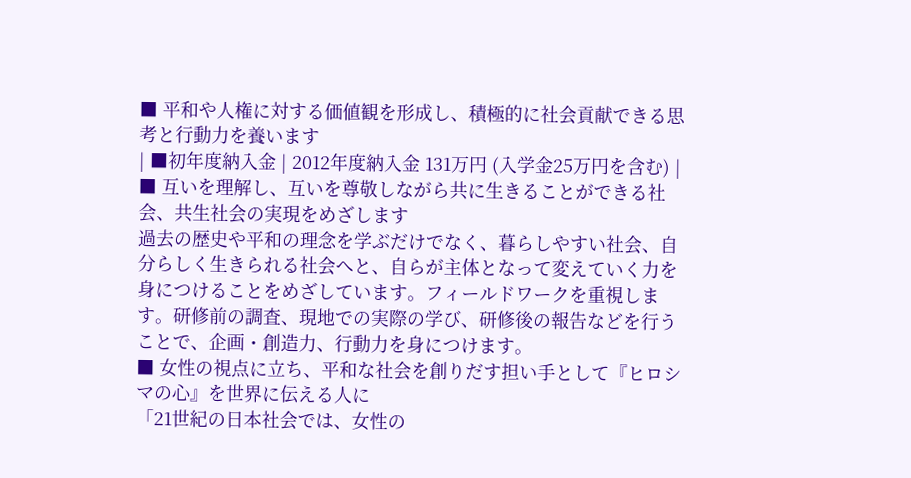■ 平和や人権に対する価値観を形成し、積極的に社会貢献できる思考と行動力を養います
| ■初年度納入金 | 2012年度納入金 131万円 (入学金25万円を含む) |
■ 互いを理解し、互いを尊敬しながら共に生きることができる社会、共生社会の実現をめざします
過去の歴史や平和の理念を学ぶだけでなく、暮らしやすい社会、自分らしく生きられる社会へと、自らが主体となって変えていく力を身につけることをめざしています。フィールドワークを重視します。研修前の調査、現地での実際の学び、研修後の報告などを行うことで、企画・創造力、行動力を身につけます。
■ 女性の視点に立ち、平和な社会を創りだす担い手として『ヒロシマの心』を世界に伝える人に
「21世紀の日本社会では、女性の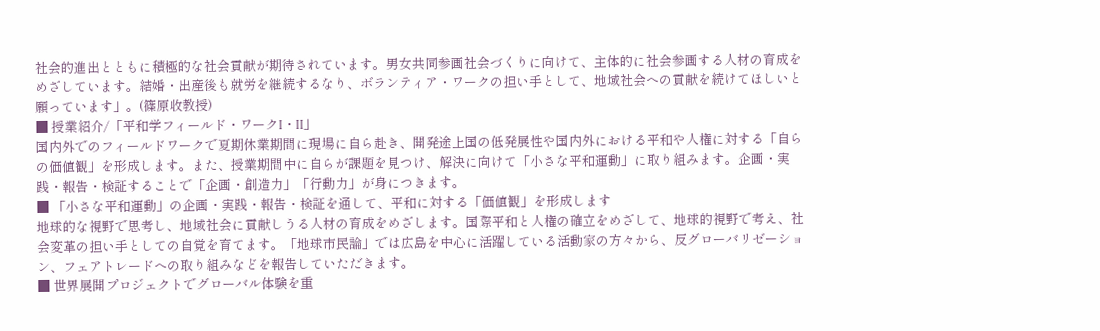社会的進出とともに積極的な社会貢献が期待されています。男女共同参画社会づくりに向けて、主体的に社会参画する人材の育成をめざしています。結婚・出産後も就労を継続するなり、ボランティア・ワークの担い手として、地域社会への貢献を続けてほしいと願っています」。(篠原收教授)
■ 授業紹介/「平和学フィールド・ワークI・II」
国内外でのフィールドワークで夏期休業期間に現場に自ら赴き、開発途上国の低発展性や国内外における平和や人権に対する「自らの価値観」を形成します。また、授業期間中に自らが課題を見つけ、解決に向けて「小さな平和運動」に取り組みます。企画・実践・報告・検証することで「企画・創造力」「行動力」が身につきます。
■ 「小さな平和運動」の企画・実践・報告・検証を通して、平和に対する「価値観」を形成します
地球的な視野で思考し、地域社会に貢献しうる人材の育成をめざします。国際平和と人権の確立をめざして、地球的視野で考え、社会変革の担い手としての自覚を育てます。「地球市民論」では広島を中心に活躍している活動家の方々から、反グローバリゼーション、フェアトレードへの取り組みなどを報告していただきます。
■ 世界展開プロジェクトでグローバル体験を重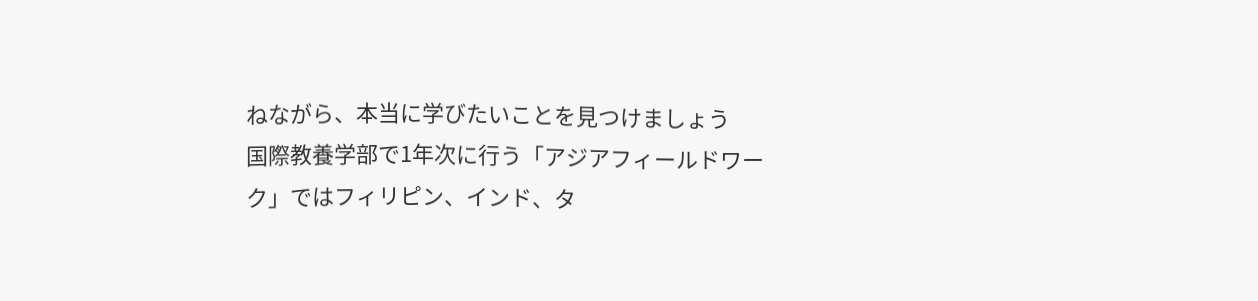ねながら、本当に学びたいことを見つけましょう
国際教養学部で1年次に行う「アジアフィールドワーク」ではフィリピン、インド、タ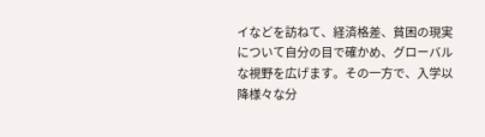イなどを訪ねて、経済格差、貧困の現実について自分の目で確かめ、グローバルな視野を広げます。その一方で、入学以降様々な分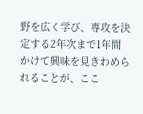野を広く学び、専攻を決定する2年次まで1年間かけて興味を見きわめられることが、ここ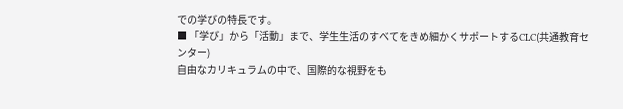での学びの特長です。
■ 「学び」から「活動」まで、学生生活のすべてをきめ細かくサポートするCLC(共通教育センター)
自由なカリキュラムの中で、国際的な視野をも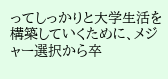ってしっかりと大学生活を構築していくために、メジャー選択から卒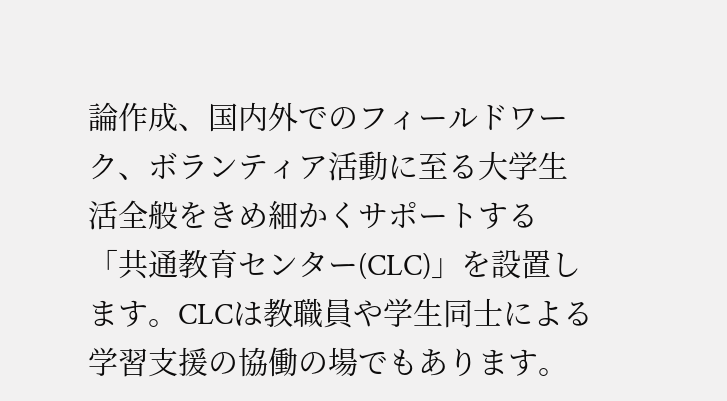論作成、国内外でのフィールドワーク、ボランティア活動に至る大学生活全般をきめ細かくサポートする「共通教育センター(CLC)」を設置します。CLCは教職員や学生同士による学習支援の協働の場でもあります。